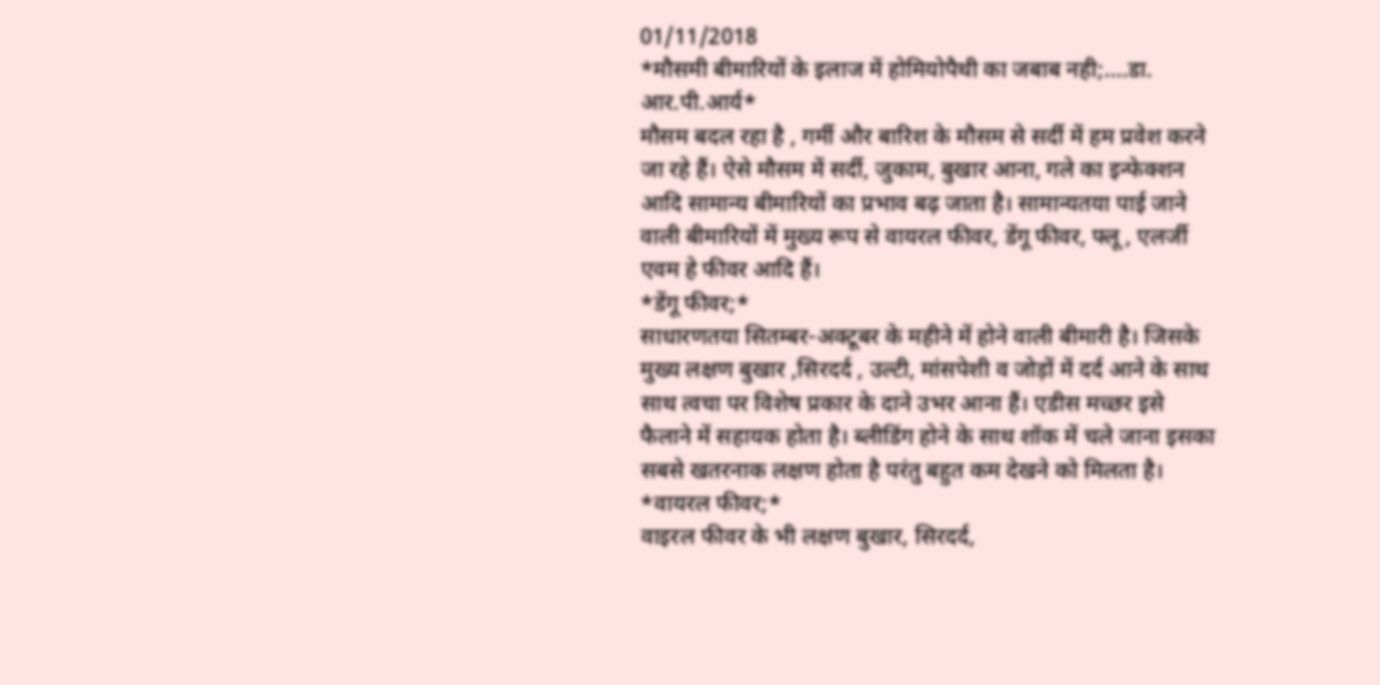01/11/2018
*मौसमी बीमारियों के इलाज में होमियोपैथी का जबाब नही;....डा. आर.पी.आर्य*
मौसम बदल रहा है , गर्मी और बारिश के मौसम से सर्दी में हम प्रवेश करने जा रहे हैं। ऐसे मौसम में सर्दी, जुकाम, बुखार आना, गले का इन्फेक्शन आदि सामान्य बीमारियों का प्रभाव बढ़ जाता है। सामान्यतया पाई जाने वाली बीमारियों में मुख्य रूप से वायरल फीवर, डेंगू फीवर, फ्लू , एलर्जी एवम हे फीवर आदि हैं।
*डेंगू फीवर;*
साधारणतया सितम्बर-अक्टूबर के महीने में होने वाली बीमारी है। जिसके मुख्य लक्षण बुखार ,सिरदर्द , उल्टी, मांसपेशी व जोड़ों में दर्द आने के साथ साथ त्वचा पर विशेष प्रकार के दाने उभर आना हैं। एडीस मच्छर इसे फैलाने में सहायक होता है। ब्लीडिंग होने के साथ शॉक में चले जाना इसका सबसे खतरनाक लक्षण होता है परंतु बहुत कम देखने को मिलता है।
*वायरल फीवर;*
वाइरल फीवर के भी लक्षण बुखार, सिरदर्द,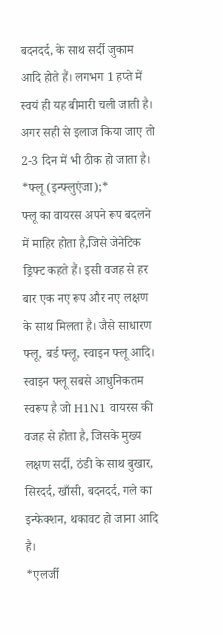बदनदर्द, के साथ सर्दी जुकाम आदि होते हैं। लगभग 1 हप्ते में स्वयं ही यह बीमारी चली जाती है। अगर सही से इलाज किया जाए तो 2-3 दिन में भी ठीक हो जाता है।
*फ्लू (इन्फ्लुएंजा);*
फ्लू का वायरस अपने रूप बदलने में माहिर होता है,जिसे जेनेटिक ड्रिफ्ट कहते हैं। इसी वजह से हर बार एक नए रूप और नए लक्षण के साथ मिलता है। जैसे साधारण फ्लू, बर्ड फ्लू, स्वाइन फ्लू आदि। स्वाइन फ्लू सबसे आधुनिकतम स्वरूप है जो H1N1 वायरस की वजह से होता है, जिसके मुख्य लक्षण सर्दी, ठंडी के साथ बुखार, सिरदर्द, खाँसी, बदनदर्द, गले का इन्फेक्शन, थकावट हो जाना आदि है।
*एलर्जी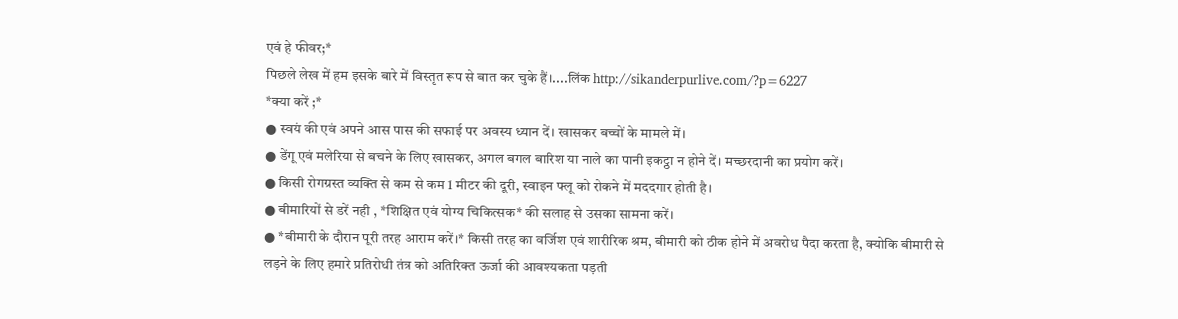एवं हे फीवर;*
पिछले लेख में हम इसके बारे में विस्तृत रूप से बात कर चुके हैं।....लिंक http://sikanderpurlive.com/?p=6227
*क्या करें ;*
● स्वयं की एवं अपने आस पास की सफाई पर अवस्य ध्यान दें। खासकर बच्चों के मामले में।
● डेंगू एवं मलेरिया से बचने के लिए खासकर, अगल बगल बारिश या नाले का पानी इकट्ठा न होने दें। मच्छरदानी का प्रयोग करें।
● किसी रोगग्रस्त व्यक्ति से कम से कम 1 मीटर की दूरी, स्वाइन फ्लू को रोकने में मददगार होती है।
● बीमारियों से डरें नही , *शिक्षित एवं योग्य चिकित्सक* की सलाह से उसका सामना करें।
● *बीमारी के दौरान पूरी तरह आराम करें।* किसी तरह का वर्जिश एवं शारीरिक श्रम, बीमारी को ठीक होने में अवरोध पैदा करता है, क्योकि बीमारी से लड़ने के लिए हमारे प्रतिरोधी तंत्र को अतिरिक्त ऊर्जा की आवश्यकता पड़ती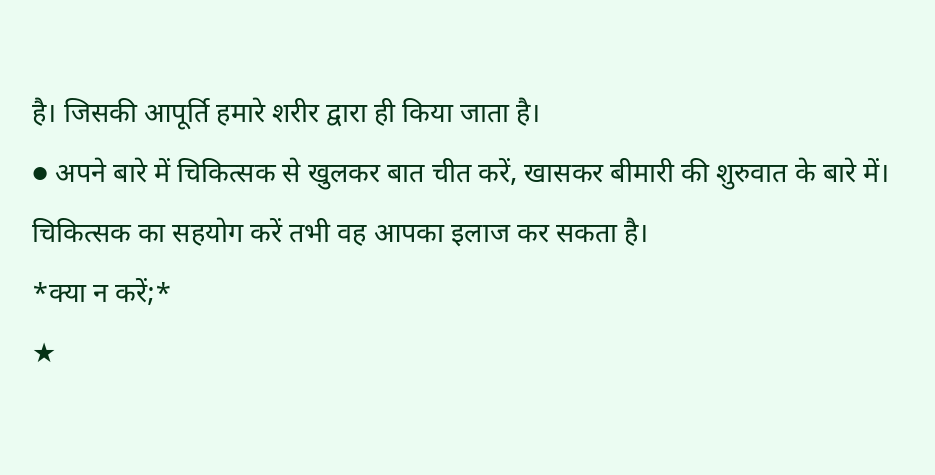है। जिसकी आपूर्ति हमारे शरीर द्वारा ही किया जाता है।
● अपने बारे में चिकित्सक से खुलकर बात चीत करें, खासकर बीमारी की शुरुवात के बारे में। चिकित्सक का सहयोग करें तभी वह आपका इलाज कर सकता है।
*क्या न करें;*
★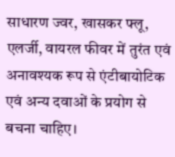साधारण ज्वर, खासकर फ्लू, एलर्जी, वायरल फीवर में तुरंत एवं अनावश्यक रूप से एंटीबायोटिक एवं अन्य दवाओं के प्रयोग से बचना चाहिए।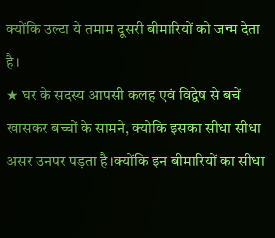क्योंकि उल्टा ये तमाम दूसरी बीमारियों को जन्म देता है।
★ घर के सदस्य आपसी कलह एवं विद्वेष से बचें खासकर बच्चों के सामने, क्योकि इसका सीधा सीधा असर उनपर पड़ता है।क्योंकि इन बीमारियों का सीधा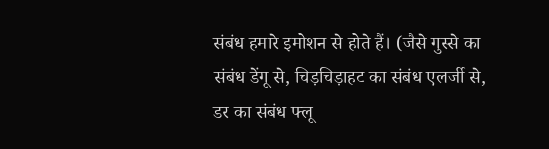संबंध हमारे इमोशन से होते हैं। (जैसे गुस्से का संबंध डेंगू से, चिड़चिड़ाहट का संबंध एलर्जी से, डर का संबंध फ्लू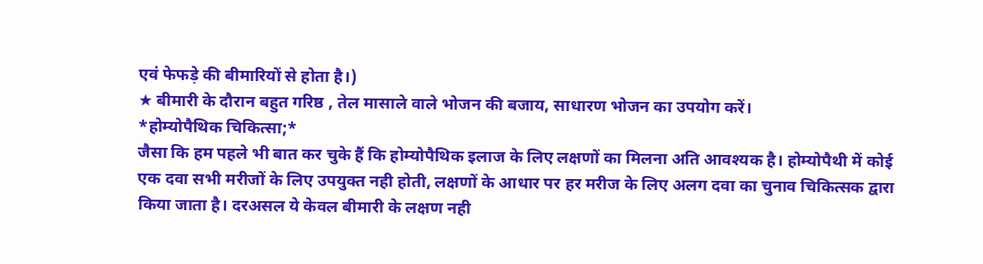एवं फेफड़े की बीमारियों से होता है।)
★ बीमारी के दौरान बहुत गरिष्ठ , तेल मासाले वाले भोजन की बजाय, साधारण भोजन का उपयोग करें।
*होम्योपैथिक चिकित्सा;*
जैसा कि हम पहले भी बात कर चुके हैं कि होम्योपैथिक इलाज के लिए लक्षणों का मिलना अति आवश्यक है। होम्योपैथी में कोई एक दवा सभी मरीजों के लिए उपयुक्त नही होती, लक्षणों के आधार पर हर मरीज के लिए अलग दवा का चुनाव चिकित्सक द्वारा किया जाता है। दरअसल ये केवल बीमारी के लक्षण नही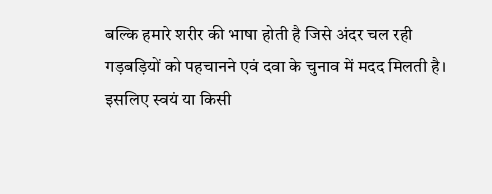बल्कि हमारे शरीर की भाषा होती है जिसे अंदर चल रही गड़बड़ियों को पहचानने एवं दवा के चुनाव में मदद मिलती है। इसलिए स्वयं या किसी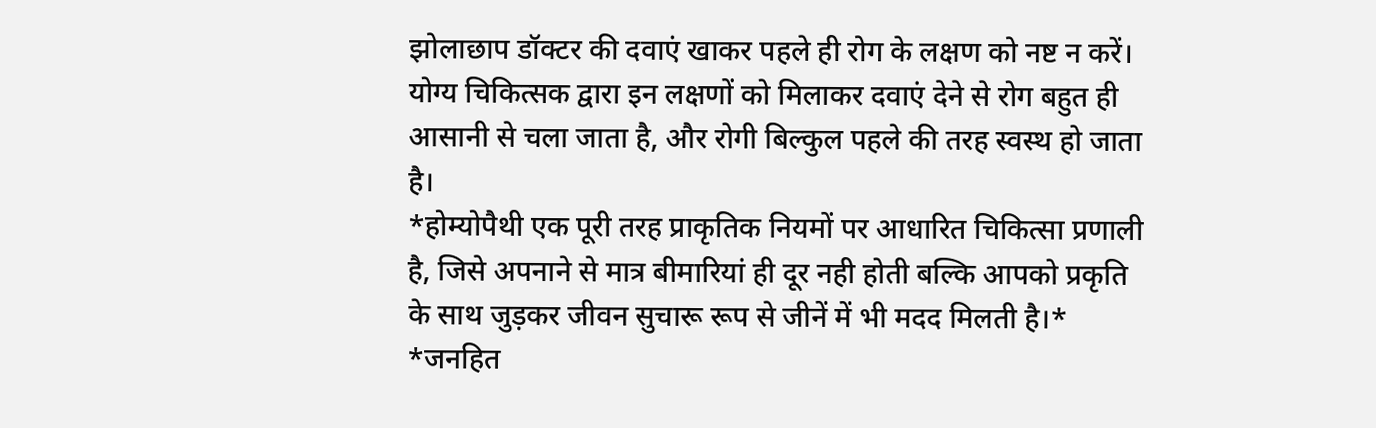झोलाछाप डॉक्टर की दवाएं खाकर पहले ही रोग के लक्षण को नष्ट न करें। योग्य चिकित्सक द्वारा इन लक्षणों को मिलाकर दवाएं देने से रोग बहुत ही आसानी से चला जाता है, और रोगी बिल्कुल पहले की तरह स्वस्थ हो जाता है।
*होम्योपैथी एक पूरी तरह प्राकृतिक नियमों पर आधारित चिकित्सा प्रणाली है, जिसे अपनाने से मात्र बीमारियां ही दूर नही होती बल्कि आपको प्रकृति के साथ जुड़कर जीवन सुचारू रूप से जीनें में भी मदद मिलती है।*
*जनहित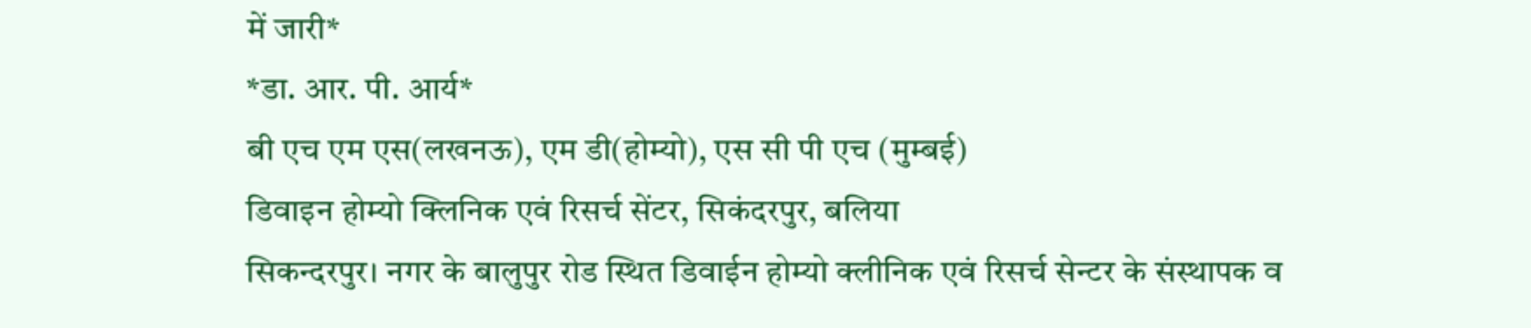में जारी*
*डा. आर. पी. आर्य*
बी एच एम एस(लखनऊ), एम डी(होम्यो), एस सी पी एच (मुम्बई)
डिवाइन होम्यो क्लिनिक एवं रिसर्च सेंटर, सिकंदरपुर, बलिया
सिकन्दरपुर। नगर के बालुपुर रोड स्थित डिवाईन होम्यो क्लीनिक एवं रिसर्च सेन्टर के संस्थापक व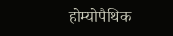होम्योपैथिक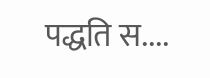पद्धति स....